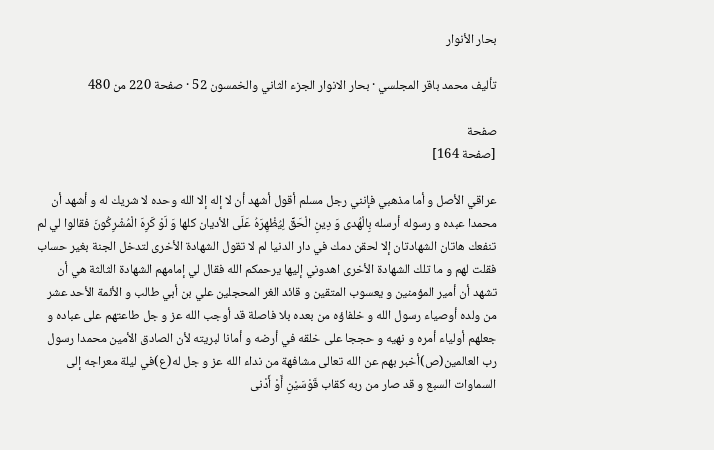بحار الأنوار

تأليف محمد باقر المجلسي · بحار الانوار الجزء الثاني والخمسون 52 · صفحة 220 من 480

صفحة
[صفحة 164]

عراقي الأصل و أما مذهبي فإنني رجل مسلم أقول أشهد أن لا إله إلا الله وحده لا شريك له و أشهد أن محمدا عبده و رسوله أرسله بِالْهُدى وَ دِينِ الْحَقِّ لِيُظْهِرَهُ عَلَى الأديان كلها وَ لَوْ كَرِهَ الْمُشْرِكُونَ فقالوا لي لم تنفعك هاتان الشهادتان إلا لحقن دمك في دار الدنيا لم لا تقول الشهادة الأخرى لتدخل الجنة بغير حساب فقلت لهم و ما تلك الشهادة الأخرى اهدوني إليها يرحمكم الله فقال لي إمامهم الشهادة الثالثة هي أن تشهد أن أمير المؤمنين و يعسوب المتقين و قائد الغر المحجلين علي بن أبي طالب و الأئمة الأحد عشر من ولده أوصياء رسول الله و خلفاؤه من بعده بلا فاصلة قد أوجب الله عز و جل طاعتهم على عباده و جعلهم أولياء أمره و نهيه و حججا على خلقه في أرضه و أمانا لبريته لأن الصادق الأمين محمدا رسول رب العالمين(ص)أخبر بهم عن الله تعالى مشافهة من نداء الله عز و جل له(ع)في ليلة معراجه إلى السماوات السبع و قد صار من ربه كقاب قَوْسَيْنِ أَوْ أَدْنى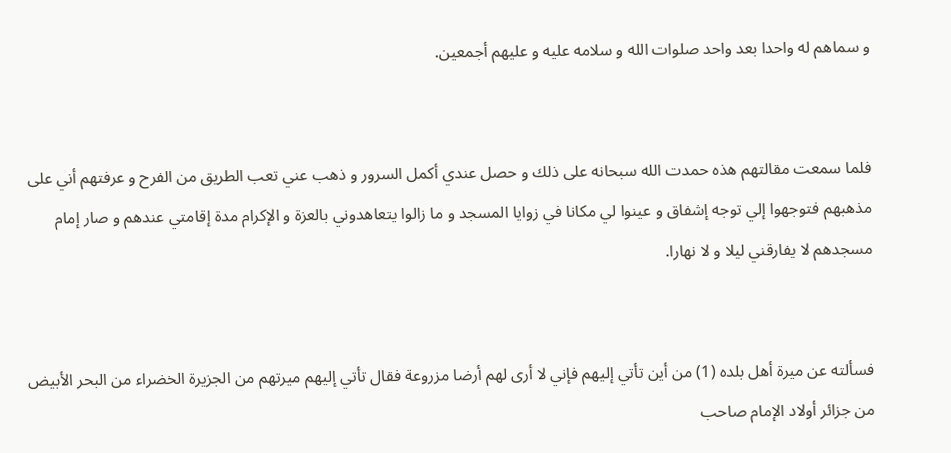و سماهم له واحدا بعد واحد صلوات الله و سلامه عليه و عليهم أجمعين.


فلما سمعت مقالتهم هذه حمدت الله سبحانه على ذلك و حصل عندي أكمل السرور و ذهب عني تعب الطريق من الفرح و عرفتهم أني على مذهبهم فتوجهوا إلي توجه إشفاق و عينوا لي مكانا في زوايا المسجد و ما زالوا يتعاهدوني بالعزة و الإكرام مدة إقامتي عندهم و صار إمام مسجدهم لا يفارقني ليلا و لا نهارا.


فسألته عن ميرة أهل بلده (1) من أين تأتي إليهم فإني لا أرى لهم أرضا مزروعة فقال تأتي إليهم ميرتهم من الجزيرة الخضراء من البحر الأبيض من جزائر أولاد الإمام صاحب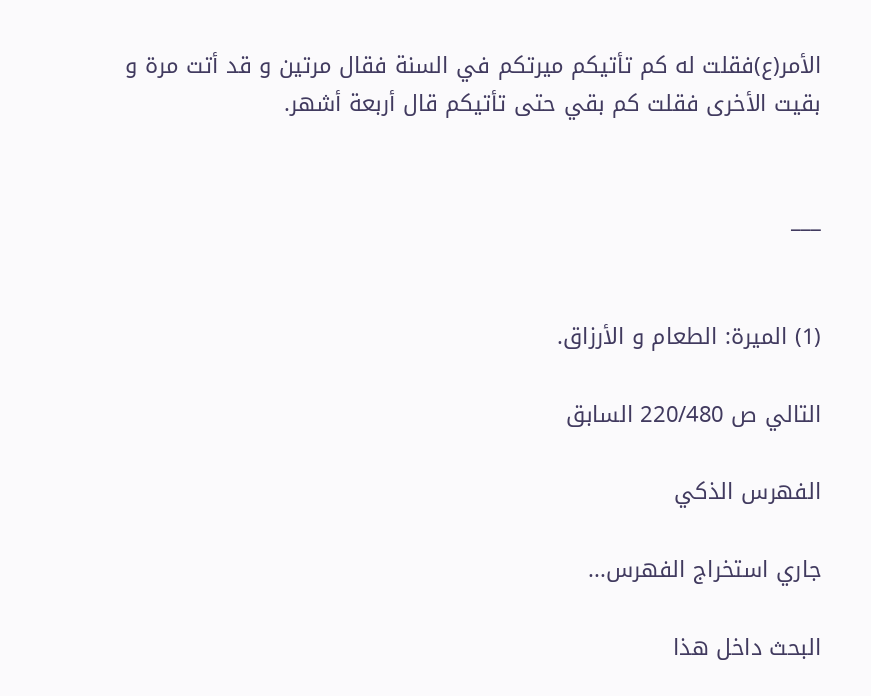الأمر(ع)فقلت له كم تأتيكم ميرتكم في السنة فقال مرتين و قد أتت مرة و بقيت الأخرى فقلت كم بقي حتى تأتيكم قال أربعة أشهر.


___


(1) الميرة: الطعام و الأرزاق.

التالي ص 220/480 السابق

الفهرس الذكي

جاري استخراج الفهرس...

البحث داخل هذا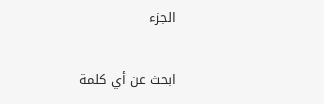الجزء

ابحث عن أي كلمة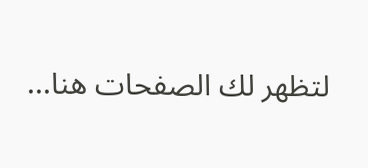لتظهر لك الصفحات هنا...